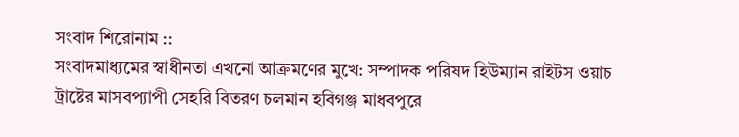সংবাদ শিরোনাম ::
সংবাদমাধ্যমের স্বাধীনতা এখনো আক্রমণের মুখে: সম্পাদক পরিষদ হিউম্যান রাইটস ওয়াচ ট্রাষ্টের মাসবপ্যাপী সেহরি বিতরণ চলমান হবিগঞ্জ মাধবপুরে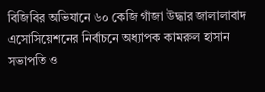বিজিবির অভিযানে ৬০ কেজি গাঁজা উদ্ধার জালালাবাদ এসোসিয়েশনের নির্বাচনে অধ্যাপক কামরুল হাসান সভাপতি ও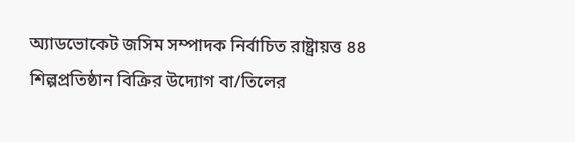অ্যাডভোকেট জসিম সম্পাদক নির্বাচিত রাষ্ট্রায়ত্ত ৪৪ শিল্পপ্রতিষ্ঠান বিক্রির উদ্যোগ বা/তিলের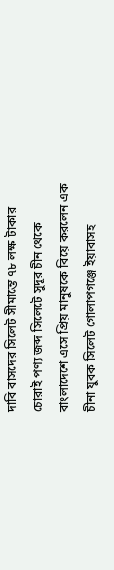দাবি বাসদের সিলেট সীমান্তে ৭৮ লক্ষ টাকার চোরাই পণ্য জব্দ সিলেটে সুদূর চীন থেকে বাংলাদেশে এসে প্রিয় মানুষকে বিয়ে করলেন এক চীনা যুবক সিলেট গোলাপগঞ্জে ইয়াবাসহ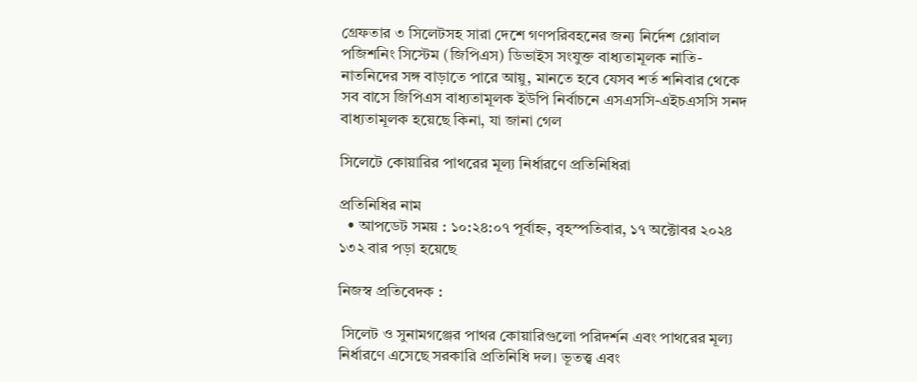গ্রেফতার ৩ সিলেটসহ সারা দেশে গণপরিবহনের জন্য নির্দেশ গ্লোবাল পজিশনিং সিস্টেম (জিপিএস) ডিভাইস সংযুক্ত বাধ্যতামূলক নাতি-নাতনিদের সঙ্গ বাড়াতে পারে আয়ু, মানতে হবে যেসব শর্ত শনিবার থেকে সব বাসে জিপিএস বাধ্যতামূলক ইউপি নির্বাচনে এসএসসি-এইচএসসি সনদ বাধ্যতামূলক হয়েছে কিনা, যা জানা গেল

সিলেটে কোয়ারির পাথরের মূল্য নির্ধারণে প্রতিনিধিরা

প্রতিনিধির নাম
  • আপডেট সময় : ১০:২৪:০৭ পূর্বাহ্ন, বৃহস্পতিবার, ১৭ অক্টোবর ২০২৪ ১৩২ বার পড়া হয়েছে

নিজস্ব প্রতিবেদক :

 সিলেট ও সুনামগঞ্জের পাথর কোয়ারিগুলো পরিদর্শন এবং পাথরের মূল্য নির্ধারণে এসেছে সরকারি প্রতিনিধি দল। ভূতত্ত্ব এবং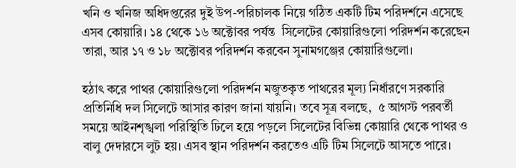খনি ও খনিজ অধিদপ্তরের দুই উপ-পরিচালক নিয়ে গঠিত একটি টিম পরিদর্শনে এসেছে এসব কোয়ারি। ১৪ থেকে ১৬ অক্টোবর পর্যন্ত  সিলেটের কোয়ারিগুলো পরিদর্শন করেছেন তারা, আর ১৭ ও ১৮ অক্টোবর পরিদর্শন করবেন সুনামগঞ্জের কোয়ারিগুলো।

হঠাৎ করে পাথর কোয়ারিগুলো পরিদর্শন মজুতকৃত পাথরের মূল্য নির্ধারণে সরকারি প্রতিনিধি দল সিলেটে আসার কারণ জানা যায়নি। তবে সূত্র বলছে,  ৫ আগস্ট পরবর্তী সময়ে আইনশৃঙ্খলা পরিস্থিতি ঢিলে হয়ে পড়লে সিলেটের বিভিন্ন কোয়ারি থেকে পাথর ও বালু দেদারসে লুট হয়। এসব স্থান পরিদর্শন করতেও এটি টিম সিলেটে আসতে পারে।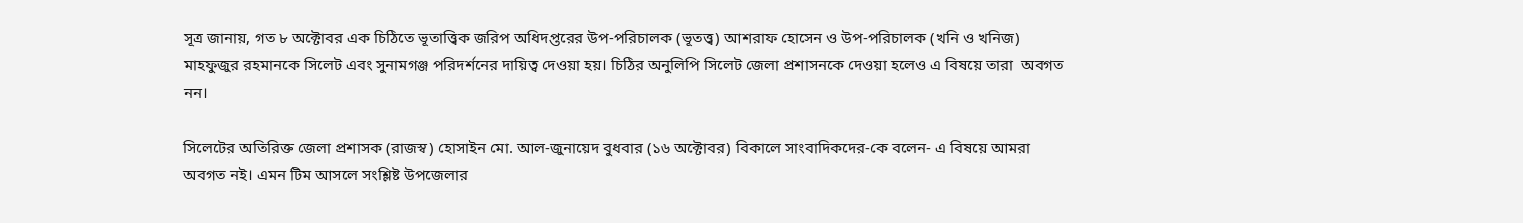সূত্র জানায়, গত ৮ অক্টোবর এক চিঠিতে ভূতাত্ত্বিক জরিপ অধিদপ্তরের উপ-পরিচালক (ভূতত্ত্ব) আশরাফ হোসেন ও উপ-পরিচালক (খনি ও খনিজ) মাহফুজুর রহমানকে সিলেট এবং সুনামগঞ্জ পরিদর্শনের দায়িত্ব দেওয়া হয়। চিঠির অনুলিপি সিলেট জেলা প্রশাসনকে দেওয়া হলেও এ বিষয়ে তারা  অবগত নন।

সিলেটের অতিরিক্ত জেলা প্রশাসক (রাজস্ব) হোসাইন মো. আল-জুনায়েদ বুধবার (১৬ অক্টোবর) বিকালে সাংবাদিকদের-কে বলেন- এ বিষয়ে আমরা অবগত নই। এমন টিম আসলে সংশ্লিষ্ট উপজেলার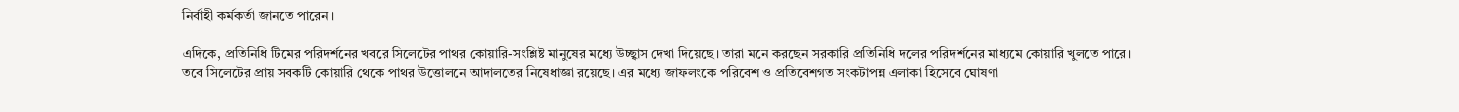নির্বাহী কর্মকর্তা জানতে পারেন।

এদিকে, প্রতিনিধি টিমের পরিদর্শনের খবরে সিলেটের পাথর কোয়ারি-সংশ্লিষ্ট মানুষের মধ্যে উচ্ছ্বাস দেখা দিয়েছে। তারা মনে করছেন সরকারি প্রতিনিধি দলের পরিদর্শনের মাধ্যমে কোয়ারি খুলতে পারে। তবে সিলেটের প্রায় সবকটি কোয়ারি থেকে পাথর উত্তোলনে আদালতের নিষেধাজ্ঞা রয়েছে। এর মধ্যে জাফলংকে পরিবেশ ও প্রতিবেশগত সংকটাপন্ন এলাকা হিসেবে ঘোষণা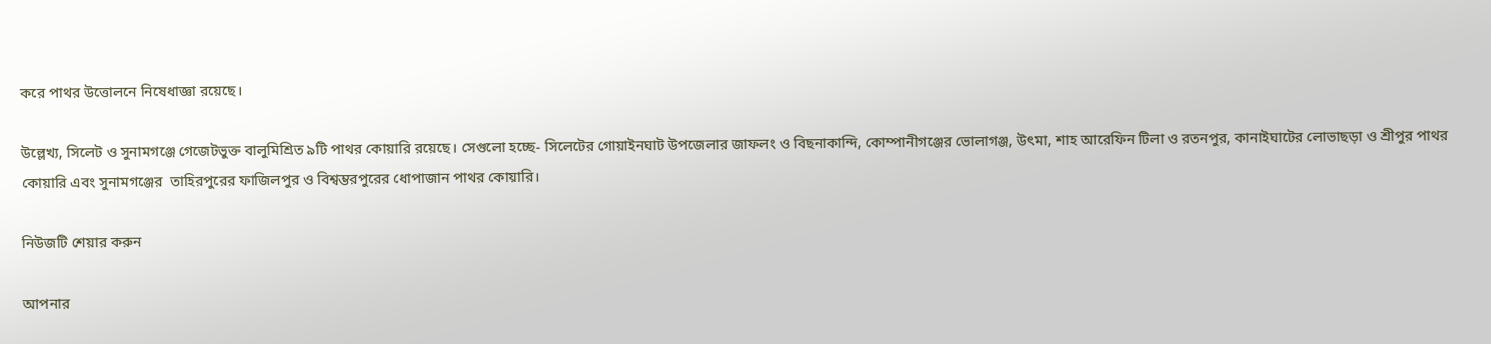করে পাথর উত্তোলনে নিষেধাজ্ঞা রয়েছে।

উল্লেখ্য, সিলেট ও সুনামগঞ্জে গেজেটভুক্ত বালুমিশ্রিত ৯টি পাথর কোয়ারি রয়েছে। সেগুলো হচ্ছে- সিলেটের গোয়াইনঘাট উপজেলার জাফলং ও বিছনাকান্দি, কোম্পানীগঞ্জের ভোলাগঞ্জ, উৎমা, শাহ আরেফিন টিলা ও রতনপুর, কানাইঘাটের লোভাছড়া ও শ্রীপুর পাথর কোয়ারি এবং সুনামগঞ্জের  তাহিরপুরের ফাজিলপুর ও বিশ্বম্ভরপুরের ধোপাজান পাথর কোয়ারি।

নিউজটি শেয়ার করুন

আপনার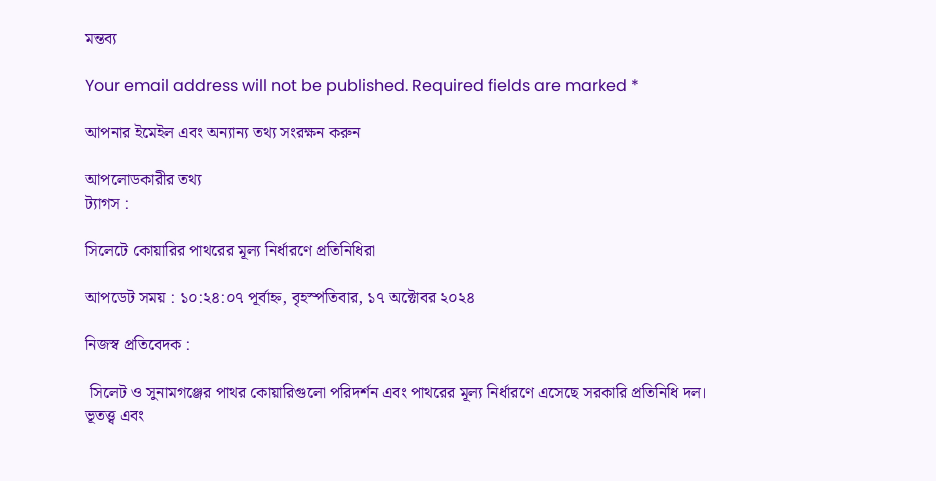মন্তব্য

Your email address will not be published. Required fields are marked *

আপনার ইমেইল এবং অন্যান্য তথ্য সংরক্ষন করুন

আপলোডকারীর তথ্য
ট্যাগস :

সিলেটে কোয়ারির পাথরের মূল্য নির্ধারণে প্রতিনিধিরা

আপডেট সময় : ১০:২৪:০৭ পূর্বাহ্ন, বৃহস্পতিবার, ১৭ অক্টোবর ২০২৪

নিজস্ব প্রতিবেদক :

 সিলেট ও সুনামগঞ্জের পাথর কোয়ারিগুলো পরিদর্শন এবং পাথরের মূল্য নির্ধারণে এসেছে সরকারি প্রতিনিধি দল। ভূতত্ত্ব এবং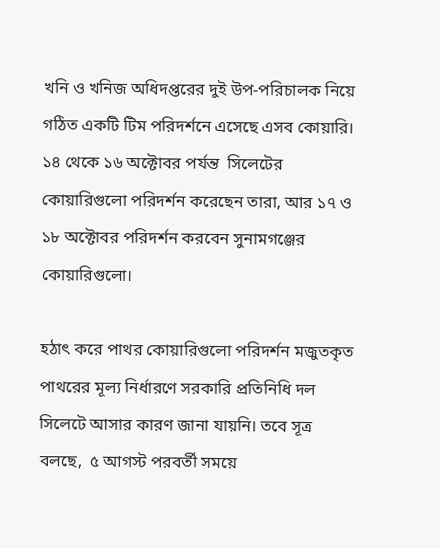খনি ও খনিজ অধিদপ্তরের দুই উপ-পরিচালক নিয়ে গঠিত একটি টিম পরিদর্শনে এসেছে এসব কোয়ারি। ১৪ থেকে ১৬ অক্টোবর পর্যন্ত  সিলেটের কোয়ারিগুলো পরিদর্শন করেছেন তারা, আর ১৭ ও ১৮ অক্টোবর পরিদর্শন করবেন সুনামগঞ্জের কোয়ারিগুলো।

হঠাৎ করে পাথর কোয়ারিগুলো পরিদর্শন মজুতকৃত পাথরের মূল্য নির্ধারণে সরকারি প্রতিনিধি দল সিলেটে আসার কারণ জানা যায়নি। তবে সূত্র বলছে,  ৫ আগস্ট পরবর্তী সময়ে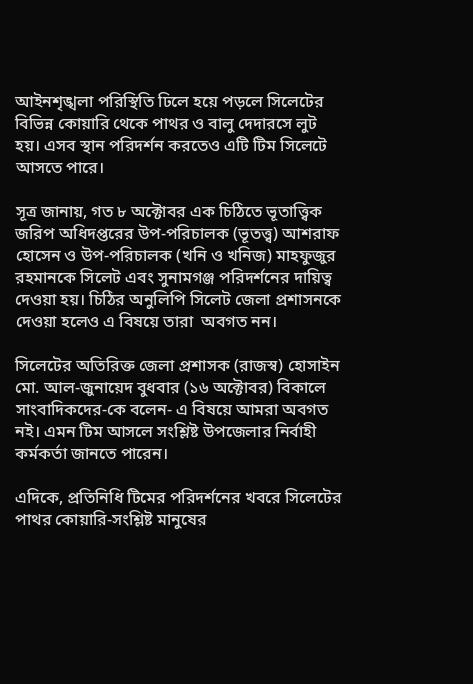আইনশৃঙ্খলা পরিস্থিতি ঢিলে হয়ে পড়লে সিলেটের বিভিন্ন কোয়ারি থেকে পাথর ও বালু দেদারসে লুট হয়। এসব স্থান পরিদর্শন করতেও এটি টিম সিলেটে আসতে পারে।

সূত্র জানায়, গত ৮ অক্টোবর এক চিঠিতে ভূতাত্ত্বিক জরিপ অধিদপ্তরের উপ-পরিচালক (ভূতত্ত্ব) আশরাফ হোসেন ও উপ-পরিচালক (খনি ও খনিজ) মাহফুজুর রহমানকে সিলেট এবং সুনামগঞ্জ পরিদর্শনের দায়িত্ব দেওয়া হয়। চিঠির অনুলিপি সিলেট জেলা প্রশাসনকে দেওয়া হলেও এ বিষয়ে তারা  অবগত নন।

সিলেটের অতিরিক্ত জেলা প্রশাসক (রাজস্ব) হোসাইন মো. আল-জুনায়েদ বুধবার (১৬ অক্টোবর) বিকালে সাংবাদিকদের-কে বলেন- এ বিষয়ে আমরা অবগত নই। এমন টিম আসলে সংশ্লিষ্ট উপজেলার নির্বাহী কর্মকর্তা জানতে পারেন।

এদিকে, প্রতিনিধি টিমের পরিদর্শনের খবরে সিলেটের পাথর কোয়ারি-সংশ্লিষ্ট মানুষের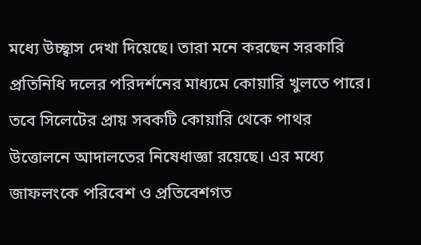মধ্যে উচ্ছ্বাস দেখা দিয়েছে। তারা মনে করছেন সরকারি প্রতিনিধি দলের পরিদর্শনের মাধ্যমে কোয়ারি খুলতে পারে। তবে সিলেটের প্রায় সবকটি কোয়ারি থেকে পাথর উত্তোলনে আদালতের নিষেধাজ্ঞা রয়েছে। এর মধ্যে জাফলংকে পরিবেশ ও প্রতিবেশগত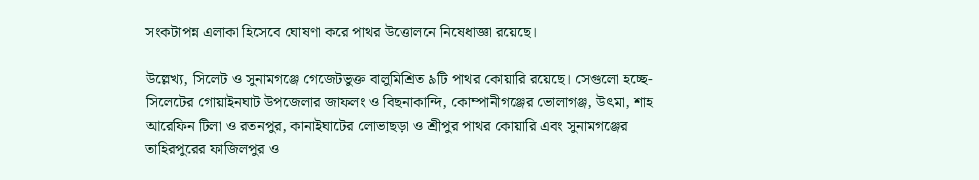সংকটাপন্ন এলাকা হিসেবে ঘোষণা করে পাথর উত্তোলনে নিষেধাজ্ঞা রয়েছে।

উল্লেখ্য, সিলেট ও সুনামগঞ্জে গেজেটভুক্ত বালুমিশ্রিত ৯টি পাথর কোয়ারি রয়েছে। সেগুলো হচ্ছে- সিলেটের গোয়াইনঘাট উপজেলার জাফলং ও বিছনাকান্দি, কোম্পানীগঞ্জের ভোলাগঞ্জ, উৎমা, শাহ আরেফিন টিলা ও রতনপুর, কানাইঘাটের লোভাছড়া ও শ্রীপুর পাথর কোয়ারি এবং সুনামগঞ্জের  তাহিরপুরের ফাজিলপুর ও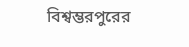বিশ্বম্ভরপুরের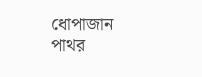ধোপাজান পাথর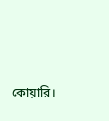কোয়ারি।